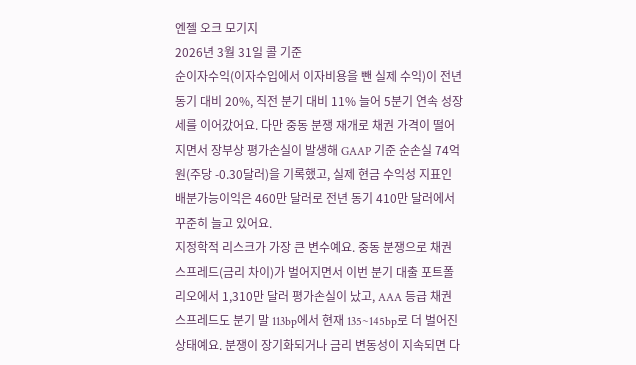엔젤 오크 모기지
2026년 3월 31일 콜 기준
순이자수익(이자수입에서 이자비용을 뺀 실제 수익)이 전년 동기 대비 20%, 직전 분기 대비 11% 늘어 5분기 연속 성장세를 이어갔어요. 다만 중동 분쟁 재개로 채권 가격이 떨어지면서 장부상 평가손실이 발생해 GAAP 기준 순손실 74억 원(주당 -0.30달러)을 기록했고, 실제 현금 수익성 지표인 배분가능이익은 460만 달러로 전년 동기 410만 달러에서 꾸준히 늘고 있어요.
지정학적 리스크가 가장 큰 변수예요. 중동 분쟁으로 채권 스프레드(금리 차이)가 벌어지면서 이번 분기 대출 포트폴리오에서 1,310만 달러 평가손실이 났고, AAA 등급 채권 스프레드도 분기 말 113bp에서 현재 135~145bp로 더 벌어진 상태예요. 분쟁이 장기화되거나 금리 변동성이 지속되면 다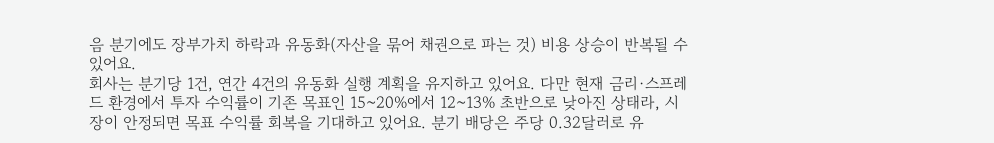음 분기에도 장부가치 하락과 유동화(자산을 묶어 채권으로 파는 것) 비용 상승이 반복될 수 있어요.
회사는 분기당 1건, 연간 4건의 유동화 실행 계획을 유지하고 있어요. 다만 현재 금리·스프레드 환경에서 투자 수익률이 기존 목표인 15~20%에서 12~13% 초반으로 낮아진 상태라, 시장이 안정되면 목표 수익률 회복을 기대하고 있어요. 분기 배당은 주당 0.32달러로 유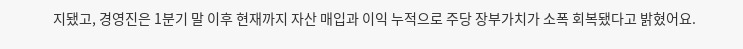지됐고, 경영진은 1분기 말 이후 현재까지 자산 매입과 이익 누적으로 주당 장부가치가 소폭 회복됐다고 밝혔어요.